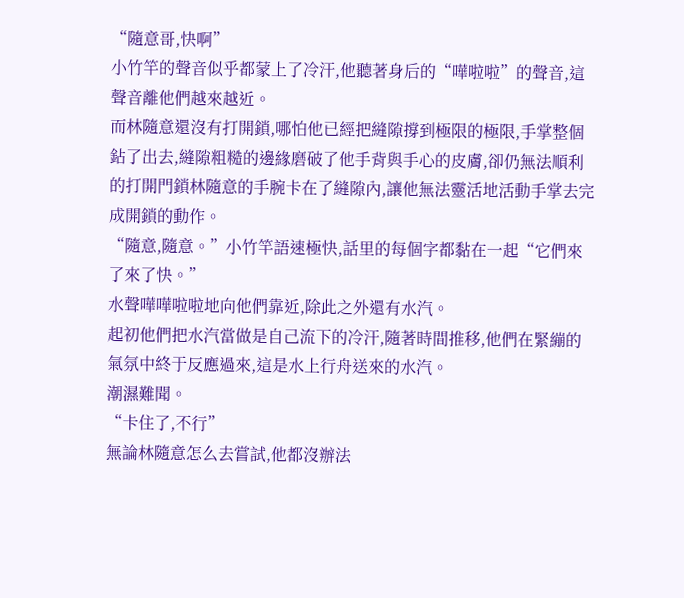“隨意哥,快啊”
小竹竿的聲音似乎都蒙上了冷汗,他聽著身后的“嘩啦啦”的聲音,這聲音離他們越來越近。
而林隨意還沒有打開鎖,哪怕他已經把縫隙撐到極限的極限,手掌整個鉆了出去,縫隙粗糙的邊緣磨破了他手背與手心的皮膚,卻仍無法順利的打開門鎖林隨意的手腕卡在了縫隙內,讓他無法靈活地活動手掌去完成開鎖的動作。
“隨意,隨意。”小竹竿語速極快,話里的每個字都黏在一起“它們來了來了快。”
水聲嘩嘩啦啦地向他們靠近,除此之外還有水汽。
起初他們把水汽當做是自己流下的冷汗,隨著時間推移,他們在緊繃的氣氛中終于反應過來,這是水上行舟送來的水汽。
潮濕難聞。
“卡住了,不行”
無論林隨意怎么去嘗試,他都沒辦法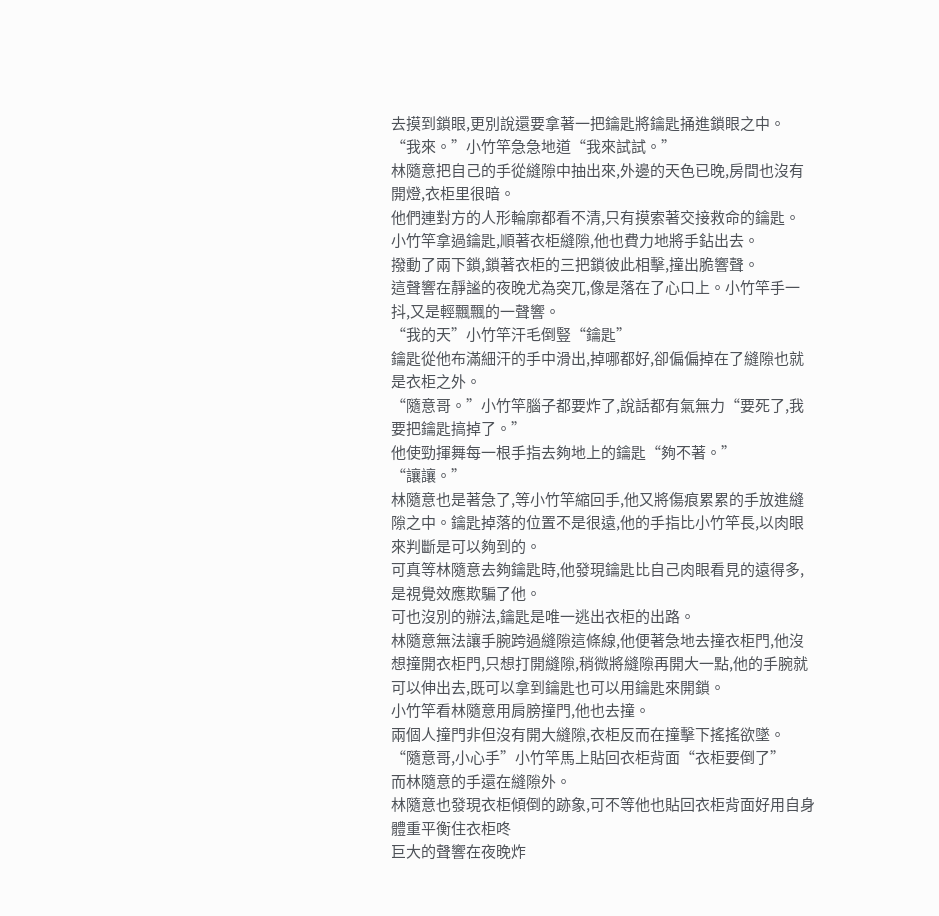去摸到鎖眼,更別說還要拿著一把鑰匙將鑰匙捅進鎖眼之中。
“我來。”小竹竿急急地道“我來試試。”
林隨意把自己的手從縫隙中抽出來,外邊的天色已晚,房間也沒有開燈,衣柜里很暗。
他們連對方的人形輪廓都看不清,只有摸索著交接救命的鑰匙。
小竹竿拿過鑰匙,順著衣柜縫隙,他也費力地將手鉆出去。
撥動了兩下鎖,鎖著衣柜的三把鎖彼此相擊,撞出脆響聲。
這聲響在靜謐的夜晚尤為突兀,像是落在了心口上。小竹竿手一抖,又是輕飄飄的一聲響。
“我的天”小竹竿汗毛倒豎“鑰匙”
鑰匙從他布滿細汗的手中滑出,掉哪都好,卻偏偏掉在了縫隙也就是衣柜之外。
“隨意哥。”小竹竿腦子都要炸了,說話都有氣無力“要死了,我要把鑰匙搞掉了。”
他使勁揮舞每一根手指去夠地上的鑰匙“夠不著。”
“讓讓。”
林隨意也是著急了,等小竹竿縮回手,他又將傷痕累累的手放進縫隙之中。鑰匙掉落的位置不是很遠,他的手指比小竹竿長,以肉眼來判斷是可以夠到的。
可真等林隨意去夠鑰匙時,他發現鑰匙比自己肉眼看見的遠得多,是視覺效應欺騙了他。
可也沒別的辦法,鑰匙是唯一逃出衣柜的出路。
林隨意無法讓手腕跨過縫隙這條線,他便著急地去撞衣柜門,他沒想撞開衣柜門,只想打開縫隙,稍微將縫隙再開大一點,他的手腕就可以伸出去,既可以拿到鑰匙也可以用鑰匙來開鎖。
小竹竿看林隨意用肩膀撞門,他也去撞。
兩個人撞門非但沒有開大縫隙,衣柜反而在撞擊下搖搖欲墜。
“隨意哥,小心手”小竹竿馬上貼回衣柜背面“衣柜要倒了”
而林隨意的手還在縫隙外。
林隨意也發現衣柜傾倒的跡象,可不等他也貼回衣柜背面好用自身體重平衡住衣柜咚
巨大的聲響在夜晚炸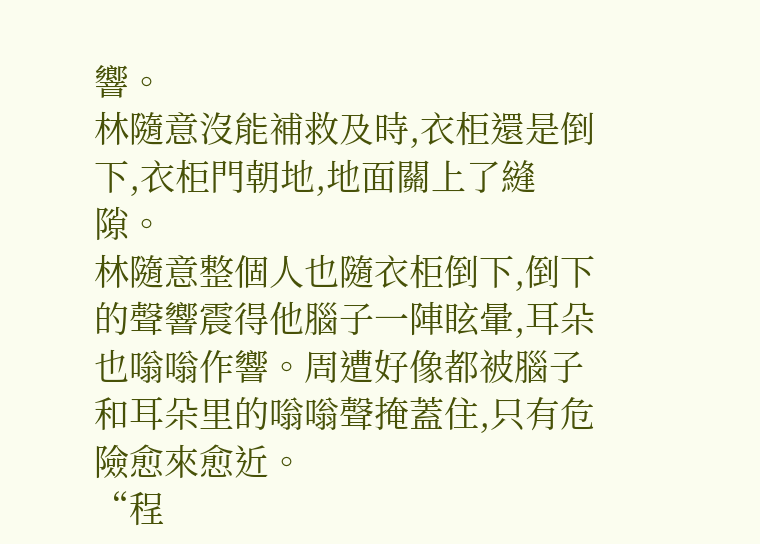響。
林隨意沒能補救及時,衣柜還是倒下,衣柜門朝地,地面關上了縫隙。
林隨意整個人也隨衣柜倒下,倒下的聲響震得他腦子一陣眩暈,耳朵也嗡嗡作響。周遭好像都被腦子和耳朵里的嗡嗡聲掩蓋住,只有危險愈來愈近。
“程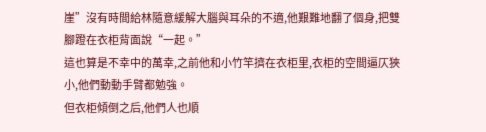崖”沒有時間給林隨意緩解大腦與耳朵的不適,他艱難地翻了個身,把雙腳蹬在衣柜背面說“一起。”
這也算是不幸中的萬幸,之前他和小竹竿擠在衣柜里,衣柜的空間逼仄狹小,他們動動手臂都勉強。
但衣柜傾倒之后,他們人也順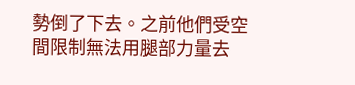勢倒了下去。之前他們受空間限制無法用腿部力量去